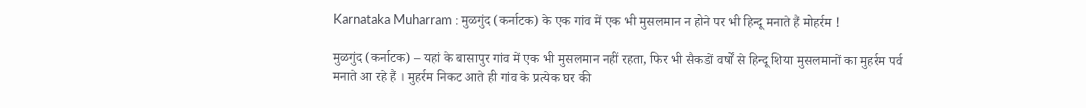Karnataka Muharram : मुळगुंद (कर्नाटक) के एक गांव में एक भी मुसलमान न होने पर भी हिन्दू मनाते हैं मोहर्रम !

मुळगुंद (कर्नाटक) – यहां के बासापुर गांव में एक भी मुसलमान नहीं रहता, फिर भी सैकडों वर्षों से हिन्दू शिया मुसलमानों का मुहर्रम पर्व मनाते आ रहे हैं । मुहर्रम निकट आते ही गांव के प्रत्येक घर की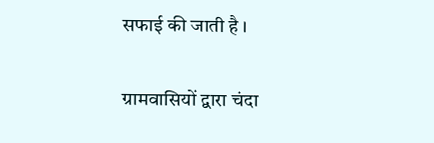सफाई की जाती है ।

ग्रामवासियों द्वारा चंदा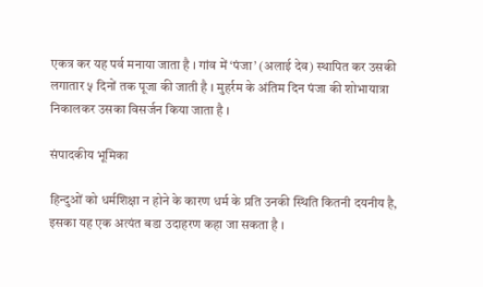एकत्र कर यह पर्व मनाया जाता है । गांव में ‘पंजा’ (अलाई देव) स्थापित कर उसकी लगातार ५ दिनों तक पूजा की जाती है । मुहर्रम के अंतिम दिन पंजा की शोभायात्रा निकालकर उसका विसर्जन किया जाता है ।

संपादकीय भूमिका

हिन्दुओं को धर्मशिक्षा न होने के कारण धर्म के प्रति उनकी स्थिति कितनी दयनीय है, इसका यह एक अत्यंत बडा उदाहरण कहा जा सकता है ।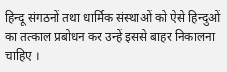हिन्दू संगठनों तथा धार्मिक संस्थाओं को ऐसे हिन्दुओं का तत्काल प्रबोधन कर उन्हें इससे बाहर निकालना चाहिए ।